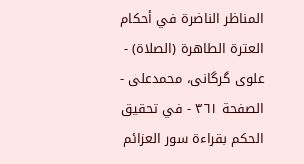المناظر الناضرة في أحکام العترة الطاهرة (الصلاة) - علوی گرگانی، محمدعلی - الصفحة ٣٦١ - في تحقيق الحكم بقراءة سور العزائم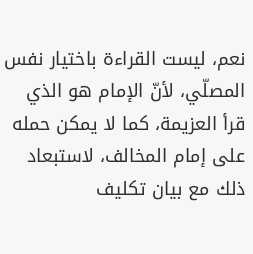نعم، ليست القراءة باختيار نفس المصلّي، لأنّ الإمام هو الذي قرأ العزيمة، كما لا يمكن حمله على إمام المخالف، لاستبعاد ذلك مع بيان تكليف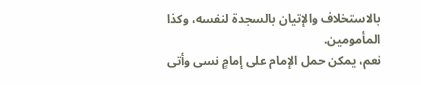بالاستخلاف والإتيان بالسجدة لنفسه، وكذا المأمومين.
نعم، يمكن حمل الإمام على إمامٍ نسى وأتى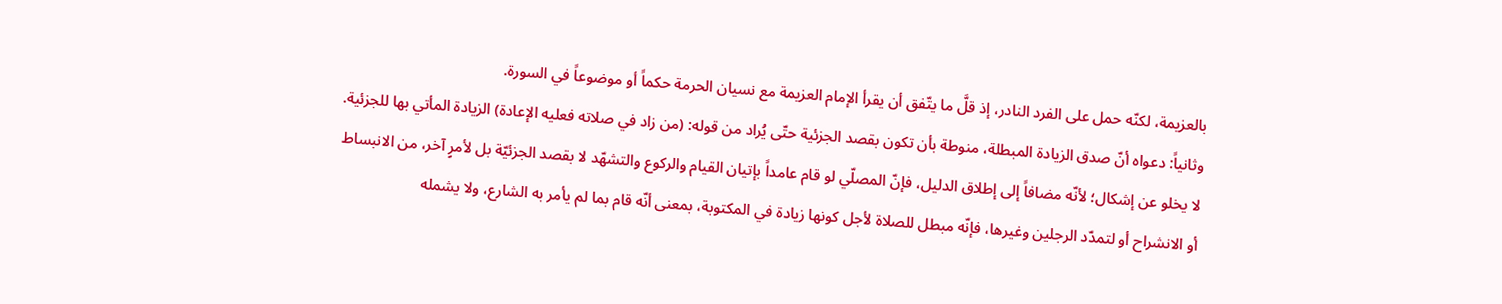بالعزيمة، لكنّه حمل على الفرد النادر، إذ قلَّ ما يتّفق أن يقرأ الإمام العزيمة مع نسيان الحرمة حكماً أو موضوعاً في السورة.
وثانياً: دعواه أنّ صدق الزيادة المبطلة، منوطة بأن تكون بقصد الجزئية حتّى يُراد من قوله: (من زاد في صلاته فعليه الإعادة) الزيادة المأتي بها للجزئية.
لا يخلو عن إشكال؛ لأنّه مضافاً إلى إطلاق الدليل، فإنّ المصلّي لو قام عامداً بإتيان القيام والركوع والتشهّد لا بقصد الجزئيّة بل لأمرٍ آخر، من الانبساط أو الانشراح أو لتمدّد الرجلين وغيرها، فإنّه مبطل للصلاة لأجل كونها زيادة في المكتوبة، بمعنى أنّه قام بما لم يأمر به الشارع، ولا يشمله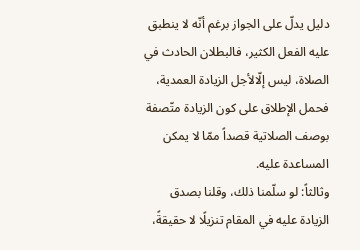دليل يدلّ على الجواز برغم أنّه لا ينطبق عليه الفعل الكثير، فالبطلان الحادث في الصلاة، ليس إلّالأجل الزيادة العمدية، فحمل الإطلاق على كون الزيادة متّصفة بوصف الصلاتية قصداً ممّا لا يمكن المساعدة عليه.
وثالثاً: لو سلّمنا ذلك، وقلنا بصدق الزيادة عليه في المقام تنزيلًا لا حقيقةً،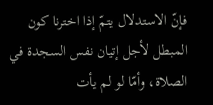فإنّ الاستدلال يتمّ إذا اخترنا كون المبطل لأجل إتيان نفس السجدة في الصلاة، وأمّا لو لم يأت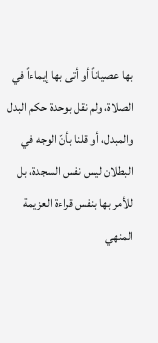بها عصياناً أو أتى بها إيماءاً في الصلاة، ولم نقل بوحدة حكم البدل والمبدل، أو قلنا بأنّ الوجه في البطلان ليس نفس السجدة، بل للأمر بها بنفس قراءة العزيمة المنهي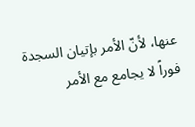عنها، لأنّ الأمر بإتيان السجدة فوراً لا يجامع مع الأمر